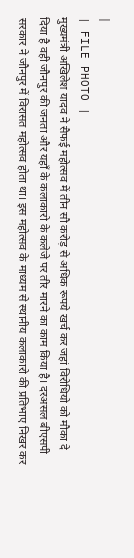|
| FILE PHOTO |
मुख्यमंत्री अखिलेश यादव ने सैफई महोत्सव में तीन सौ करोड़ से अधिक रूपये खर्च कर जहां विरोधियो को मौका दे दिया है वही जौनपुर की जनता और यहाँ के कलाकारो के कलेजे पर तीर मारने का काम किया है। दरअसल बीएसपी सरकार ने जौनपुर में विरासत महोत्सव होता था। इस महोत्सव के माध्यम से स्थानीय कलाकारो की प्रतिभाए निखर कर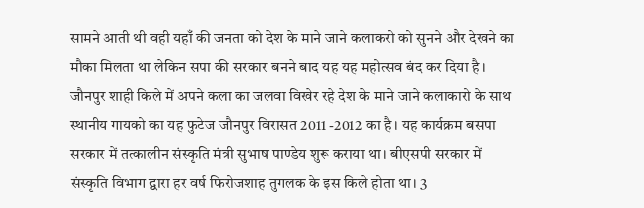सामने आती थी वही यहाँ की जनता को देश के माने जाने कलाकरो को सुनने और देखने का मौका मिलता था लेकिन सपा की सरकार बनने बाद यह यह महोत्सव बंद कर दिया है। जौनपुर शाही किले में अपने कला का जलवा विखेर रहे देश के माने जाने कलाकारो के साथ स्थानीय गायको का यह फुटेज जौनपुर विरासत 2011 -2012 का है। यह कार्यक्रम बसपा सरकार में तत्कालीन संस्कृति मंत्री सुभाष पाण्डेय शुरू कराया था। बीएसपी सरकार में संस्कृति विभाग द्वारा हर वर्ष फिरोजशाह तुगलक के इस किले होता था। 3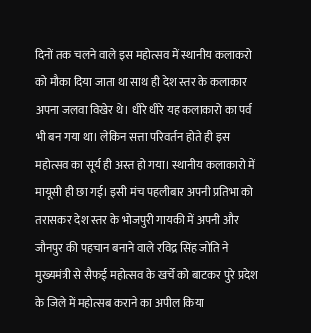दिनों तक चलने वाले इस महोत्सव में स्थानीय कलाकरो को मौका दिया जाता था साथ ही देश स्तर के कलाकार अपना जलवा विखेर थे। धीरे धीरे यह कलाकारो का पर्व भी बन गया था। लेकिन सत्ता परिवर्तन होते ही इस महोत्सव का सूर्य ही अस्त हो गया। स्थानीय कलाकारो में मायूसी ही छा गई। इसी मंच पहलीबार अपनी प्रतिभा को तरासकर देश स्तर के भोजपुरी गायकी में अपनी और जौनपुर की पहचान बनाने वाले रविद्र सिंह जोति ने मुख्यमंत्री से सैफई महोत्सव के खर्चे को बाटकर पुरे प्रदेश के जिले में महोत्सब कराने का अपील किया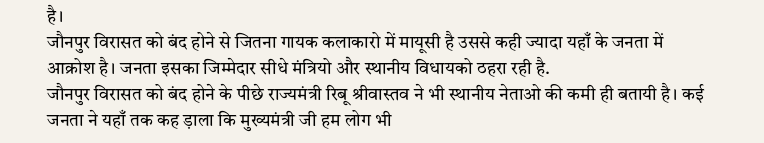है।
जौनपुर विरासत को बंद होने से जितना गायक कलाकारो में मायूसी है उससे कही ज्यादा यहाँ के जनता में आक्रोश है। जनता इसका जिम्मेदार सीधे मंत्रियो और स्थानीय विधायको ठहरा रही है.
जौनपुर विरासत को बंद होने के पीछे राज्यमंत्री रिबू श्रीवास्तव ने भी स्थानीय नेताओ की कमी ही बतायी है। कई जनता ने यहाँ तक कह ड़ाला कि मुख्यमंत्री जी हम लोग भी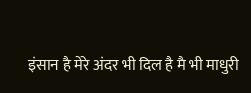इंसान है मेरे अंदर भी दिल है मै भी माधुरी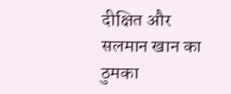दीक्षित और सलमान खान का ठुमका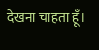देखना चाहता हूँ।